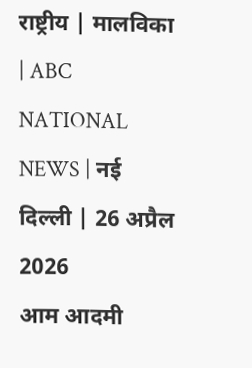राष्ट्रीय | मालविका | ABC NATIONAL NEWS | नई दिल्ली | 26 अप्रैल 2026
आम आदमी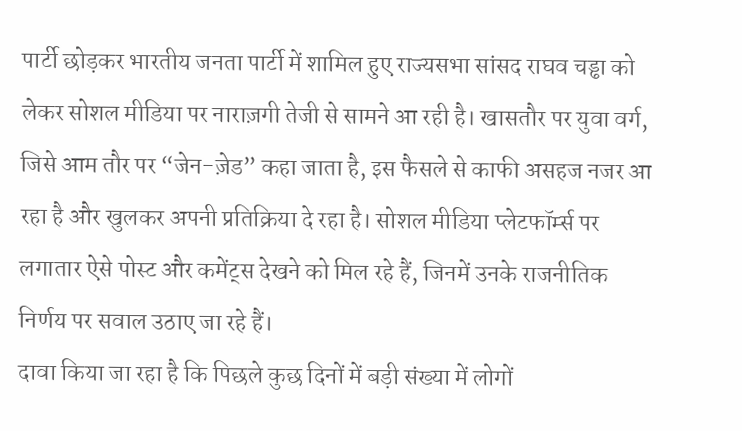पार्टी छोड़कर भारतीय जनता पार्टी में शामिल हुए राज्यसभा सांसद राघव चड्ढा को लेकर सोशल मीडिया पर नाराज़गी तेजी से सामने आ रही है। खासतौर पर युवा वर्ग, जिसे आम तौर पर “जेन-ज़ेड” कहा जाता है, इस फैसले से काफी असहज नजर आ रहा है और खुलकर अपनी प्रतिक्रिया दे रहा है। सोशल मीडिया प्लेटफॉर्म्स पर लगातार ऐसे पोस्ट और कमेंट्स देखने को मिल रहे हैं, जिनमें उनके राजनीतिक निर्णय पर सवाल उठाए जा रहे हैं।
दावा किया जा रहा है कि पिछले कुछ दिनों में बड़ी संख्या में लोगों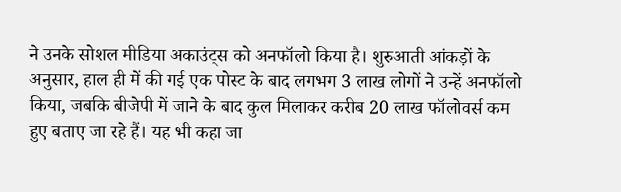ने उनके सोशल मीडिया अकाउंट्स को अनफॉलो किया है। शुरुआती आंकड़ों के अनुसार, हाल ही में की गई एक पोस्ट के बाद लगभग 3 लाख लोगों ने उन्हें अनफॉलो किया, जबकि बीजेपी में जाने के बाद कुल मिलाकर करीब 20 लाख फॉलोवर्स कम हुए बताए जा रहे हैं। यह भी कहा जा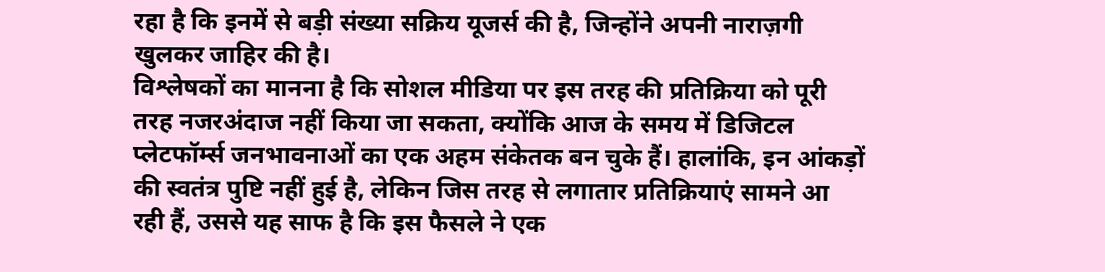रहा है कि इनमें से बड़ी संख्या सक्रिय यूजर्स की है, जिन्होंने अपनी नाराज़गी खुलकर जाहिर की है।
विश्लेषकों का मानना है कि सोशल मीडिया पर इस तरह की प्रतिक्रिया को पूरी तरह नजरअंदाज नहीं किया जा सकता, क्योंकि आज के समय में डिजिटल प्लेटफॉर्म्स जनभावनाओं का एक अहम संकेतक बन चुके हैं। हालांकि, इन आंकड़ों की स्वतंत्र पुष्टि नहीं हुई है, लेकिन जिस तरह से लगातार प्रतिक्रियाएं सामने आ रही हैं, उससे यह साफ है कि इस फैसले ने एक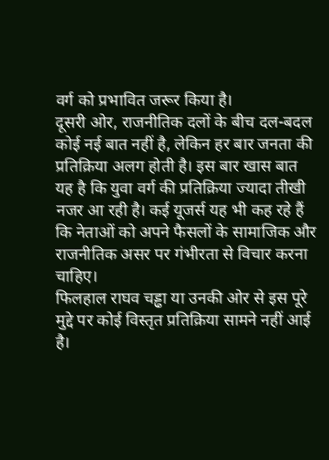वर्ग को प्रभावित जरूर किया है।
दूसरी ओर, राजनीतिक दलों के बीच दल-बदल कोई नई बात नहीं है, लेकिन हर बार जनता की प्रतिक्रिया अलग होती है। इस बार खास बात यह है कि युवा वर्ग की प्रतिक्रिया ज्यादा तीखी नजर आ रही है। कई यूजर्स यह भी कह रहे हैं कि नेताओं को अपने फैसलों के सामाजिक और राजनीतिक असर पर गंभीरता से विचार करना चाहिए।
फिलहाल राघव चड्ढा या उनकी ओर से इस पूरे मुद्दे पर कोई विस्तृत प्रतिक्रिया सामने नहीं आई है।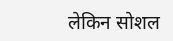लेकिन सोशल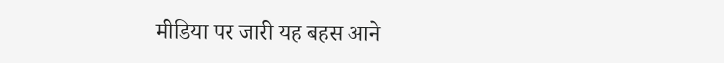मीडिया पर जारी यह बहस आने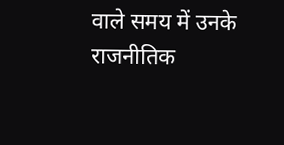वाले समय में उनके राजनीतिक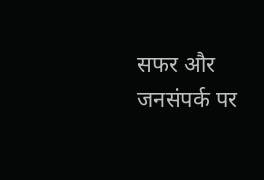सफर और जनसंपर्क पर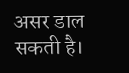असर डाल सकती है।